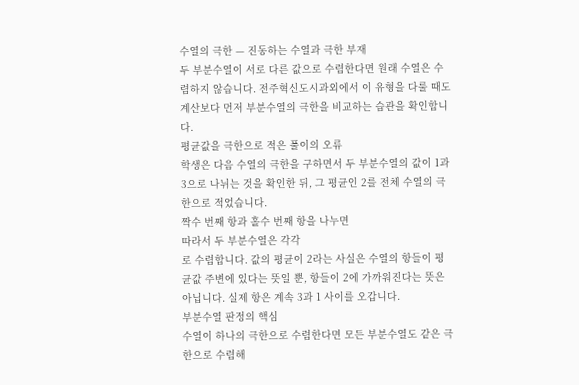수열의 극한 — 진동하는 수열과 극한 부재
두 부분수열이 서로 다른 값으로 수렴한다면 원래 수열은 수렴하지 않습니다. 전주혁신도시과외에서 이 유형을 다룰 때도 계산보다 먼저 부분수열의 극한을 비교하는 습관을 확인합니다.
평균값을 극한으로 적은 풀이의 오류
학생은 다음 수열의 극한을 구하면서 두 부분수열의 값이 1과 3으로 나뉘는 것을 확인한 뒤, 그 평균인 2를 전체 수열의 극한으로 적었습니다.
짝수 번째 항과 홀수 번째 항을 나누면
따라서 두 부분수열은 각각
로 수렴합니다. 값의 평균이 2라는 사실은 수열의 항들이 평균값 주변에 있다는 뜻일 뿐, 항들이 2에 가까워진다는 뜻은 아닙니다. 실제 항은 계속 3과 1 사이를 오갑니다.
부분수열 판정의 핵심
수열이 하나의 극한으로 수렴한다면 모든 부분수열도 같은 극한으로 수렴해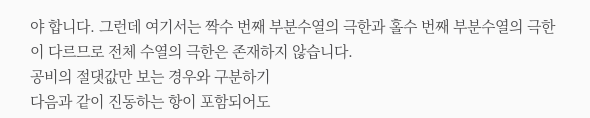야 합니다. 그런데 여기서는 짝수 번째 부분수열의 극한과 홀수 번째 부분수열의 극한이 다르므로 전체 수열의 극한은 존재하지 않습니다.
공비의 절댓값만 보는 경우와 구분하기
다음과 같이 진동하는 항이 포함되어도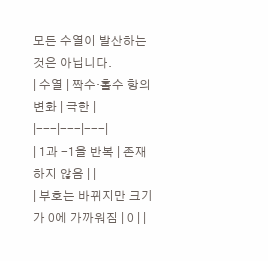모든 수열이 발산하는 것은 아닙니다.
| 수열 | 짝수·홀수 항의 변화 | 극한 |
|---|---|---|
| 1과 -1을 반복 | 존재하지 않음 | |
| 부호는 바뀌지만 크기가 0에 가까워짐 | 0 | |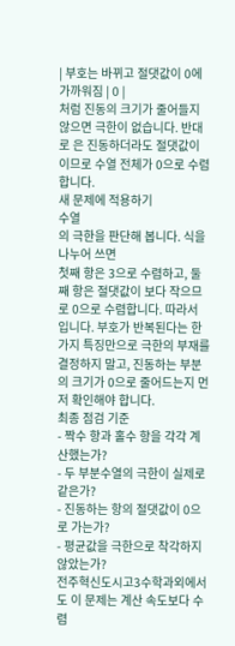| 부호는 바뀌고 절댓값이 0에 가까워짐 | 0 |
처럼 진동의 크기가 줄어들지 않으면 극한이 없습니다. 반대로 은 진동하더라도 절댓값이
이므로 수열 전체가 0으로 수렴합니다.
새 문제에 적용하기
수열
의 극한을 판단해 봅니다. 식을 나누어 쓰면
첫째 항은 3으로 수렴하고, 둘째 항은 절댓값이 보다 작으므로 0으로 수렴합니다. 따라서
입니다. 부호가 반복된다는 한 가지 특징만으로 극한의 부재를 결정하지 말고, 진동하는 부분의 크기가 0으로 줄어드는지 먼저 확인해야 합니다.
최종 점검 기준
- 짝수 항과 홀수 항을 각각 계산했는가?
- 두 부분수열의 극한이 실제로 같은가?
- 진동하는 항의 절댓값이 0으로 가는가?
- 평균값을 극한으로 착각하지 않았는가?
전주혁신도시고3수학과외에서도 이 문제는 계산 속도보다 수렴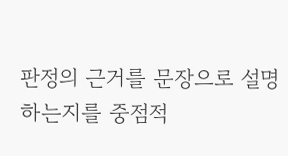판정의 근거를 문장으로 설명하는지를 중점적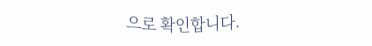으로 확인합니다.